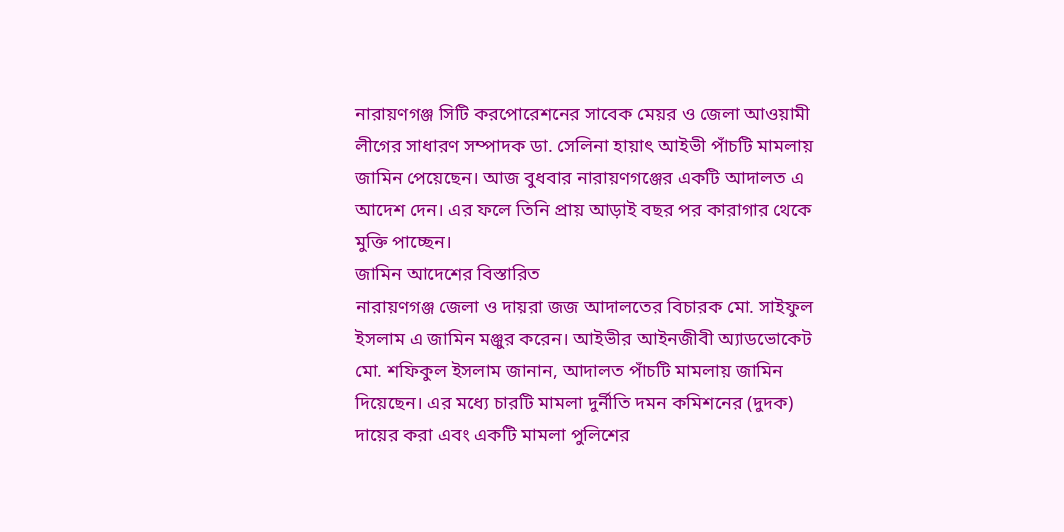নারায়ণগঞ্জ সিটি করপোরেশনের সাবেক মেয়র ও জেলা আওয়ামী লীগের সাধারণ সম্পাদক ডা. সেলিনা হায়াৎ আইভী পাঁচটি মামলায় জামিন পেয়েছেন। আজ বুধবার নারায়ণগঞ্জের একটি আদালত এ আদেশ দেন। এর ফলে তিনি প্রায় আড়াই বছর পর কারাগার থেকে মুক্তি পাচ্ছেন।
জামিন আদেশের বিস্তারিত
নারায়ণগঞ্জ জেলা ও দায়রা জজ আদালতের বিচারক মো. সাইফুল ইসলাম এ জামিন মঞ্জুর করেন। আইভীর আইনজীবী অ্যাডভোকেট মো. শফিকুল ইসলাম জানান, আদালত পাঁচটি মামলায় জামিন দিয়েছেন। এর মধ্যে চারটি মামলা দুর্নীতি দমন কমিশনের (দুদক) দায়ের করা এবং একটি মামলা পুলিশের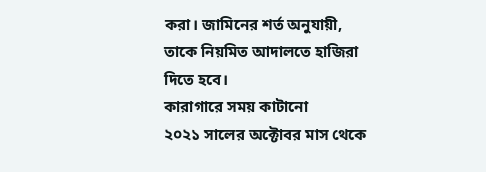করা। জামিনের শর্ত অনুযায়ী, তাকে নিয়মিত আদালতে হাজিরা দিতে হবে।
কারাগারে সময় কাটানো
২০২১ সালের অক্টোবর মাস থেকে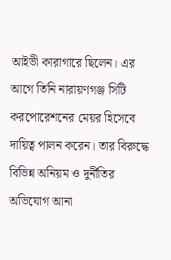আইভী কারাগারে ছিলেন। এর আগে তিনি নারায়ণগঞ্জ সিটি করপোরেশনের মেয়র হিসেবে দায়িত্ব পালন করেন। তার বিরুদ্ধে বিভিন্ন অনিয়ম ও দুর্নীতির অভিযোগ আনা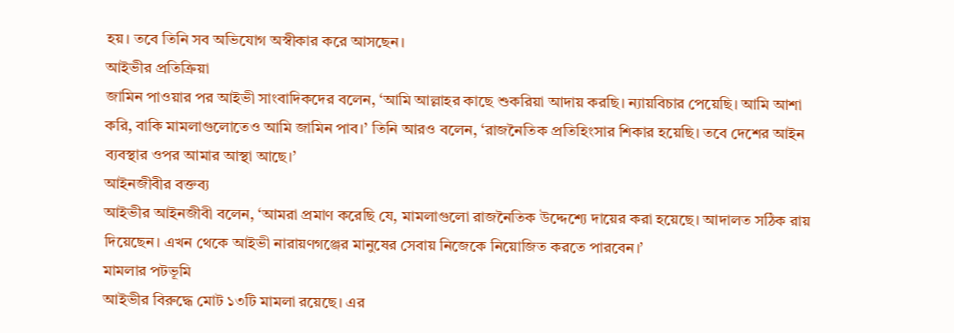হয়। তবে তিনি সব অভিযোগ অস্বীকার করে আসছেন।
আইভীর প্রতিক্রিয়া
জামিন পাওয়ার পর আইভী সাংবাদিকদের বলেন, ‘আমি আল্লাহর কাছে শুকরিয়া আদায় করছি। ন্যায়বিচার পেয়েছি। আমি আশা করি, বাকি মামলাগুলোতেও আমি জামিন পাব।’ তিনি আরও বলেন, ‘রাজনৈতিক প্রতিহিংসার শিকার হয়েছি। তবে দেশের আইন ব্যবস্থার ওপর আমার আস্থা আছে।’
আইনজীবীর বক্তব্য
আইভীর আইনজীবী বলেন, ‘আমরা প্রমাণ করেছি যে, মামলাগুলো রাজনৈতিক উদ্দেশ্যে দায়ের করা হয়েছে। আদালত সঠিক রায় দিয়েছেন। এখন থেকে আইভী নারায়ণগঞ্জের মানুষের সেবায় নিজেকে নিয়োজিত করতে পারবেন।’
মামলার পটভূমি
আইভীর বিরুদ্ধে মোট ১৩টি মামলা রয়েছে। এর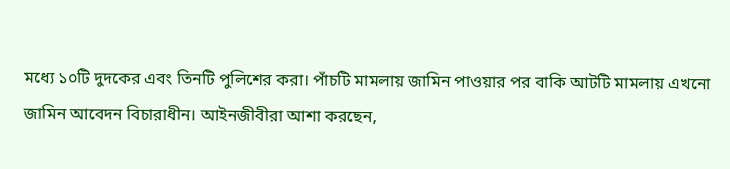মধ্যে ১০টি দুদকের এবং তিনটি পুলিশের করা। পাঁচটি মামলায় জামিন পাওয়ার পর বাকি আটটি মামলায় এখনো জামিন আবেদন বিচারাধীন। আইনজীবীরা আশা করছেন,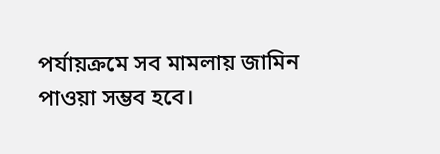পর্যায়ক্রমে সব মামলায় জামিন পাওয়া সম্ভব হবে।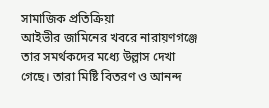সামাজিক প্রতিক্রিয়া
আইভীর জামিনের খবরে নারায়ণগঞ্জে তার সমর্থকদের মধ্যে উল্লাস দেখা গেছে। তারা মিষ্টি বিতরণ ও আনন্দ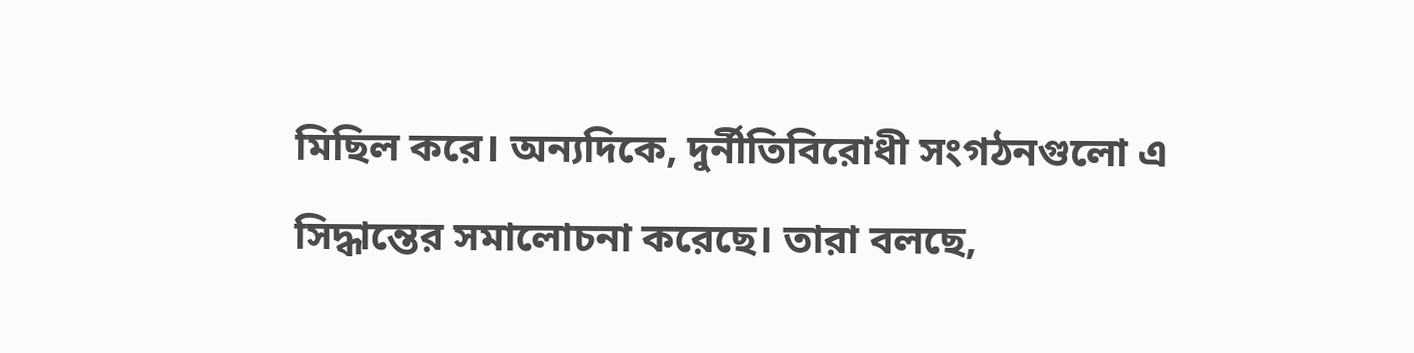মিছিল করে। অন্যদিকে, দুর্নীতিবিরোধী সংগঠনগুলো এ সিদ্ধান্তের সমালোচনা করেছে। তারা বলছে,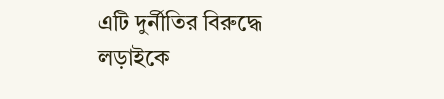এটি দুর্নীতির বিরুদ্ধে লড়াইকে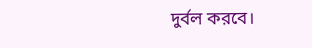দুর্বল করবে।